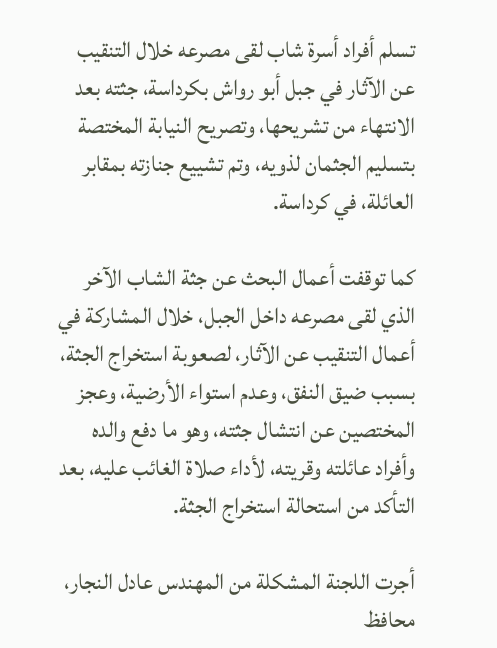تسلم أفراد أسرة شاب لقى مصرعه خلال التنقيب عن الآثار في جبل أبو رواش بكرداسة، جثته بعد الانتهاء من تشريحها، وتصريح النيابة المختصة بتسليم الجثمان لذويه، وتم تشييع جنازته بمقابر العائلة، في كرداسة.

كما توقفت أعمال البحث عن جثة الشاب الآخر الذي لقى مصرعه داخل الجبل، خلال المشاركة في أعمال التنقيب عن الآثار، لصعوبة استخراج الجثة، بسبب ضيق النفق، وعدم استواء الأرضية، وعجز المختصين عن انتشال جثته، وهو ما دفع والده وأفراد عائلته وقريته، لأداء صلاة الغائب عليه، بعد التأكد من استحالة استخراج الجثة.

أجرت اللجنة المشكلة من المهندس عادل النجار، محافظ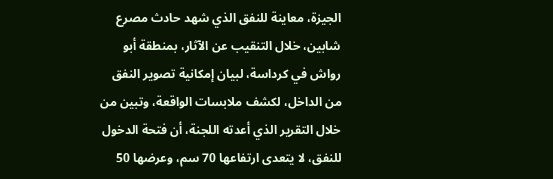الجيزة، معاينة للنفق الذي شهد حادث مصرع شابين، خلال التنقيب عن الآثار، بمنطقة أبو رواش في كرداسة، لبيان إمكانية تصوير النفق من الداخل، لكشف ملابسات الواقعة، وتبين من خلال التقرير الذي أعدته اللجنة، أن فتحة الدخول للنفق، لا يتعدى ارتفاعها 70 سم، وعرضها 50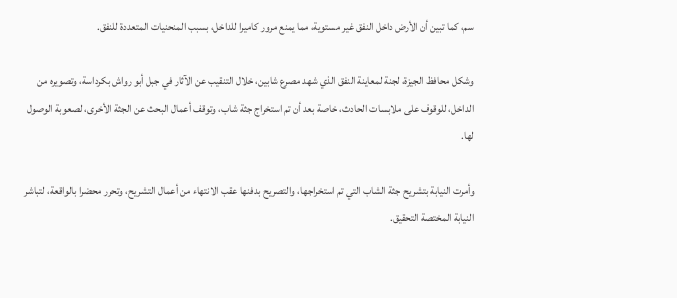سم، كما تبين أن الأرض داخل النفق غير مستوية، مما يمنع مرور كاميرا للداخل، بسبب المنحنيات المتعددة للنفق.

وشكل محافظ الجيزة، لجنة لمعاينة النفق الذي شهد مصرع شابين، خلال التنقيب عن الآثار في جبل أبو رواش بكرداسة، وتصويره من الداخل، للوقوف على ملابسات الحادث، خاصة بعد أن تم استخراج جثة شاب، وتوقف أعمال البحث عن الجثة الأخرى، لصعوبة الوصول لها.

وأمرت النيابة بتشريح جثة الشاب التي تم استخراجها، والتصريح بدفنها عقب الانتهاء من أعمال التشريح، وتحرر محضرا بالواقعة، لتباشر النيابة المختصة التحقيق.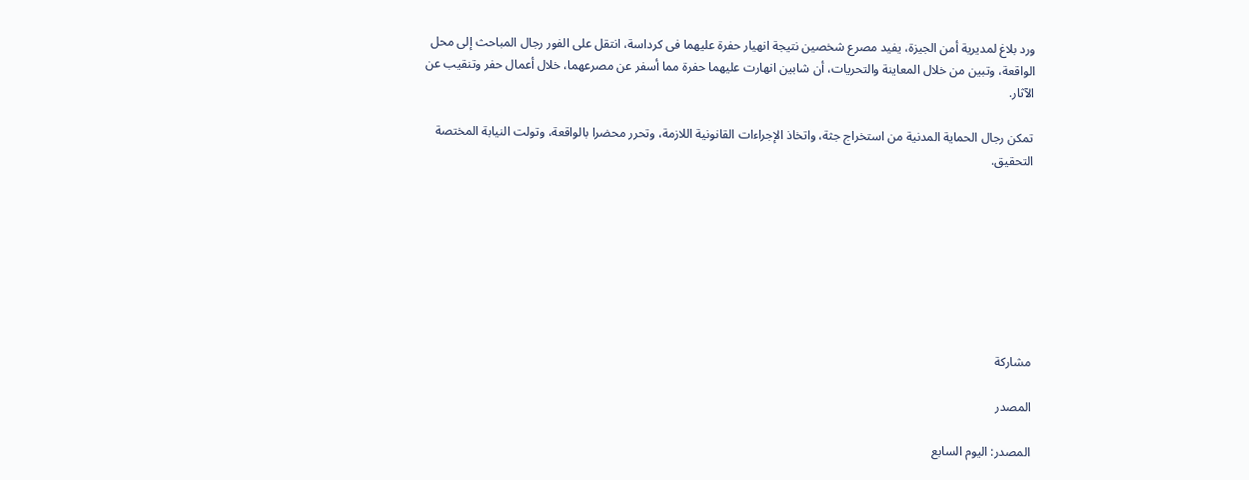ورد بلاغ لمديرية أمن الجيزة، يفيد مصرع شخصين نتيجة انهيار حفرة عليهما فى كرداسة، انتقل على الفور رجال المباحث إلى محل الواقعة، وتبين من خلال المعاينة والتحريات، أن شابين انهارت عليهما حفرة مما أسفر عن مصرعهما، خلال أعمال حفر وتنقيب عن الآثار.

تمكن رجال الحماية المدنية من استخراج جثة، واتخاذ الإجراءات القانونية اللازمة، وتحرر محضرا بالواقعة، وتولت النيابة المختصة التحقيق.








مشاركة

المصدر

المصدر: اليوم السابع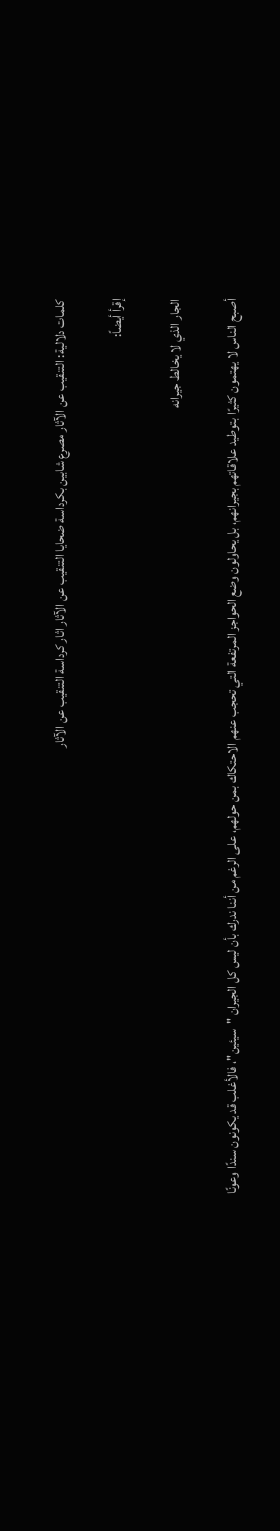كلمات دلالية: التنقيب عن الآثار مصرع شابين بكرداسة ضحايا التنقيب عن الآثار اثار كرداسة التنقیب عن الآثار

إقرأ أيضاً:

الجار الذي لا يخالط جيرانه

أصبح الناس لا يهتمون كثيرًا بتوطيد علاقاتهم بجيرانهم، بل يحاولون وضع الحواجز المرتفعة التي تحجب عنهم الاحتكاك بمن حولهم، على الرغم من أننا ندرك بأن ليس كل الجيران "سيئين"، فالأغلب قد يكونون سندًا وعونًا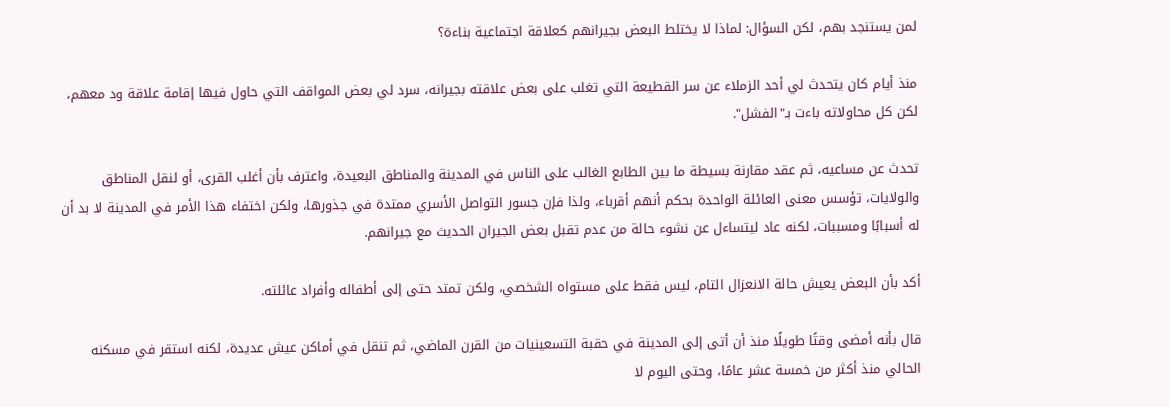لمن يستنجد بهم، لكن السؤال: لماذا لا يختلط البعض بجيرانهم كعلاقة اجتماعية بناءة؟

منذ أيام كان يتحدث لي أحد الزملاء عن سر القطيعة التي تغلب على بعض علاقته بجيرانه، سرد لي بعض المواقف التي حاول فيها إقامة علاقة ود معهم، لكن كل محاولاته باءت بـ"الفشل".

تحدث عن مساعيه، ثم عقد مقارنة بسيطة ما بين الطابع الغالب على الناس في المدينة والمناطق البعيدة، واعترف بأن أغلب القرى، أو لنقل المناطق والولايات، تؤسس معنى العائلة الواحدة بحكم أنهم أقرباء، ولذا فإن جسور التواصل الأسري ممتدة في جذورها، ولكن اختفاء هذا الأمر في المدينة لا بد أن له أسبابًا ومسببات، لكنه عاد ليتساءل عن نشوء حالة من عدم تقبل بعض الجيران الحديث مع جيرانهم.

أكد بأن البعض يعيش حالة الانعزال التام، ليس فقط على مستواه الشخصي، ولكن تمتد حتى إلى أطفاله وأفراد عائلته.

قال بأنه أمضى وقتًا طويلًا منذ أن أتى إلى المدينة في حقبة التسعينيات من القرن الماضي، ثم تنقل في أماكن عيش عديدة، لكنه استقر في مسكنه الحالي منذ أكثر من خمسة عشر عامًا، وحتى اليوم لا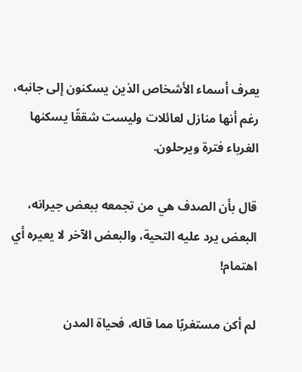يعرف أسماء الأشخاص الذين يسكنون إلى جانبه، رغم أنها منازل لعائلات وليست شققًا يسكنها الغرباء فترة ويرحلون.

قال بأن الصدف هي من تجمعه ببعض جيرانه، البعض يرد عليه التحية، والبعض الآخر لا يعيره أي اهتمام!

لم أكن مستغربًا مما قاله، فحياة المدن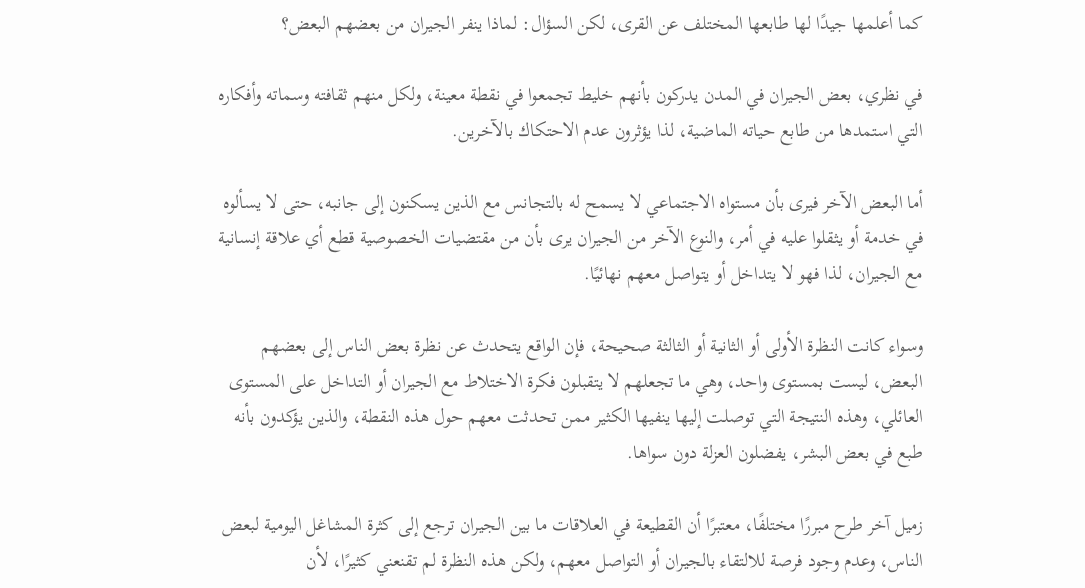كما أعلمها جيدًا لها طابعها المختلف عن القرى، لكن السؤال: لماذا ينفر الجيران من بعضهم البعض؟

في نظري، بعض الجيران في المدن يدركون بأنهم خليط تجمعوا في نقطة معينة، ولكل منهم ثقافته وسماته وأفكاره التي استمدها من طابع حياته الماضية، لذا يؤثرون عدم الاحتكاك بالآخرين.

أما البعض الآخر فيرى بأن مستواه الاجتماعي لا يسمح له بالتجانس مع الذين يسكنون إلى جانبه، حتى لا يسألوه في خدمة أو يثقلوا عليه في أمر، والنوع الآخر من الجيران يرى بأن من مقتضيات الخصوصية قطع أي علاقة إنسانية مع الجيران، لذا فهو لا يتداخل أو يتواصل معهم نهائيًا.

وسواء كانت النظرة الأولى أو الثانية أو الثالثة صحيحة، فإن الواقع يتحدث عن نظرة بعض الناس إلى بعضهم البعض، ليست بمستوى واحد، وهي ما تجعلهم لا يتقبلون فكرة الاختلاط مع الجيران أو التداخل على المستوى العائلي، وهذه النتيجة التي توصلت إليها ينفيها الكثير ممن تحدثت معهم حول هذه النقطة، والذين يؤكدون بأنه طبع في بعض البشر، يفضلون العزلة دون سواها.

زميل آخر طرح مبررًا مختلفًا، معتبرًا أن القطيعة في العلاقات ما بين الجيران ترجع إلى كثرة المشاغل اليومية لبعض الناس، وعدم وجود فرصة للالتقاء بالجيران أو التواصل معهم، ولكن هذه النظرة لم تقنعني كثيرًا، لأن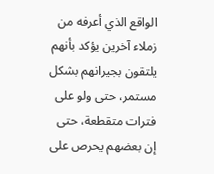الواقع الذي أعرفه من زملاء آخرين يؤكد بأنهم يلتقون بجيرانهم بشكل مستمر، حتى ولو على فترات متقطعة، حتى إن بعضهم يحرص على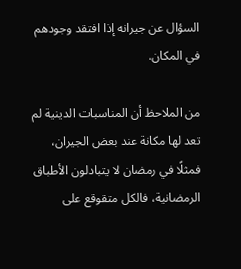السؤال عن جيرانه إذا افتقد وجودهم في المكان.

من الملاحظ أن المناسبات الدينية لم تعد لها مكانة عند بعض الجيران، فمثلًا في رمضان لا يتبادلون الأطباق الرمضانية، فالكل متقوقع على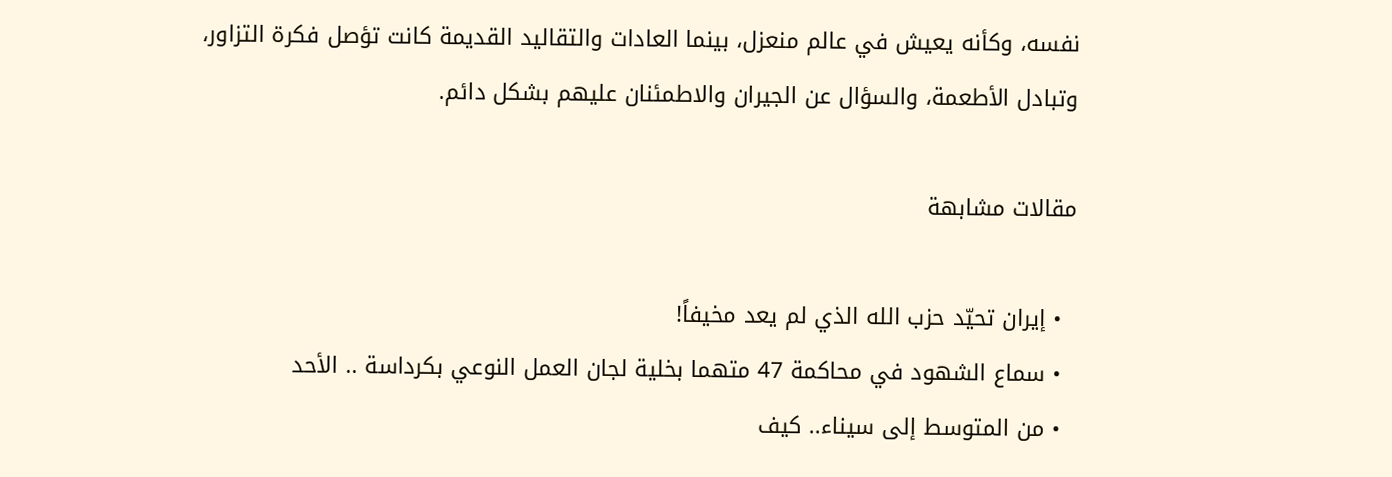نفسه، وكأنه يعيش في عالم منعزل، بينما العادات والتقاليد القديمة كانت تؤصل فكرة التزاور، وتبادل الأطعمة، والسؤال عن الجيران والاطمئنان عليهم بشكل دائم.

مقالات مشابهة

  • إيران تحيّد حزب الله الذي لم يعد مخيفاً!
  • سماع الشهود في محاكمة 47 متهما بخلية لجان العمل النوعي بكرداسة .. الأحد
  • من المتوسط إلى سيناء.. كيف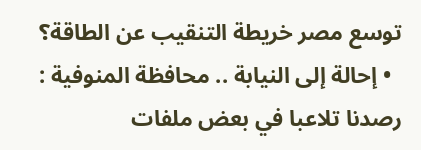توسع مصر خريطة التنقيب عن الطاقة؟
  • إحالة إلى النيابة .. محافظة المنوفية : رصدنا تلاعبا في بعض ملفات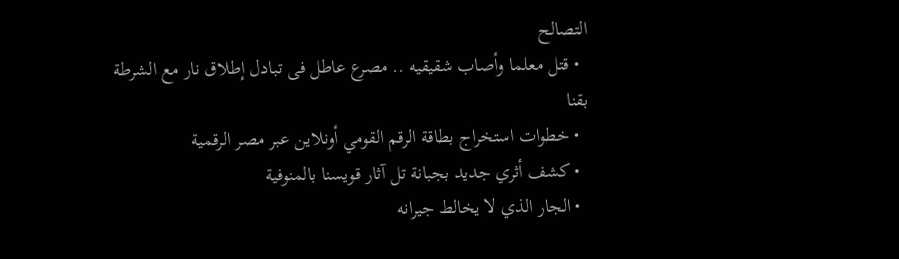التصالح
  • قتل معلما وأصاب شقيقيه .. مصرع عاطل فى تبادل إطلاق نار مع الشرطة بقنا
  • خطوات استخراج بطاقة الرقم القومي أونلاين عبر مصر الرقمية
  • كشف أثري جديد بجبانة تل آثار قويسنا بالمنوفية
  • الجار الذي لا يخالط جيرانه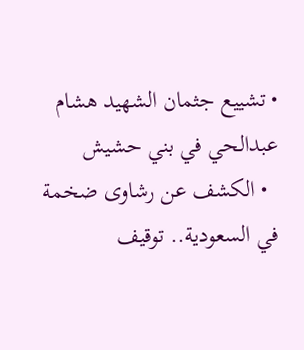• تشييع جثمان الشهيد هشام عبدالحي في بني حشيش
  • الكشف عن رشاوى ضخمة في السعودية.. توقيف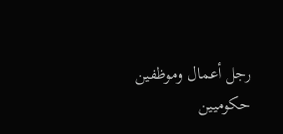رجل أعمال وموظفين حكوميين